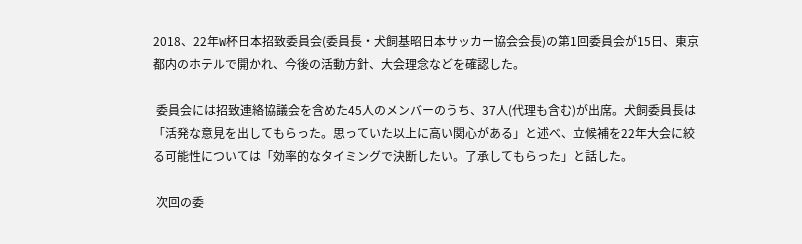2018、22年W杯日本招致委員会(委員長・犬飼基昭日本サッカー協会会長)の第1回委員会が15日、東京都内のホテルで開かれ、今後の活動方針、大会理念などを確認した。

 委員会には招致連絡協議会を含めた45人のメンバーのうち、37人(代理も含む)が出席。犬飼委員長は「活発な意見を出してもらった。思っていた以上に高い関心がある」と述べ、立候補を22年大会に絞る可能性については「効率的なタイミングで決断したい。了承してもらった」と話した。

 次回の委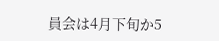員会は4月下旬か5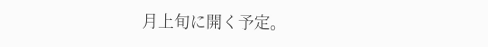月上旬に開く予定。